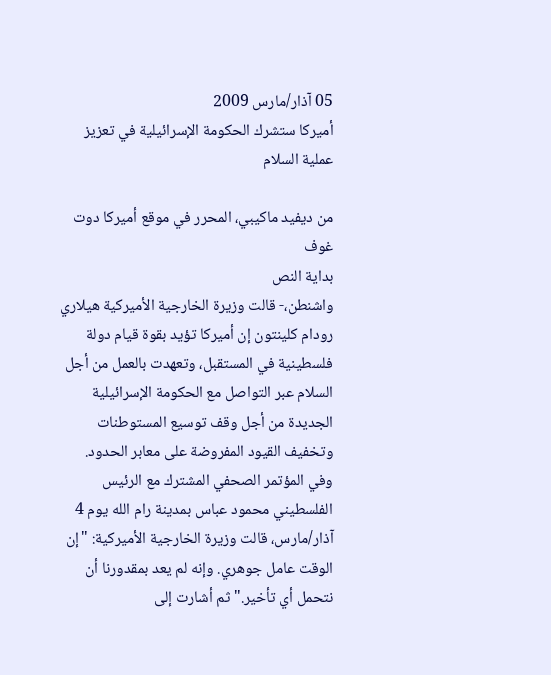05 آذار/مارس 2009
أميركا ستشرك الحكومة الإسرائيلية في تعزيز عملية السلام

من ديفيد ماكيبي، المحرر في موقع أميركا دوت غوف
بداية النص
واشنطن،- قالت وزيرة الخارجية الأميركية هيلاري رودام كلينتون إن أميركا تؤيد بقوة قيام دولة فلسطينية في المستقبل، وتعهدت بالعمل من أجل السلام عبر التواصل مع الحكومة الإسرائيلية الجديدة من أجل وقف توسيع المستوطنات وتخفيف القيود المفروضة على معابر الحدود.
وفي المؤتمر الصحفي المشترك مع الرئيس الفلسطيني محمود عباس بمدينة رام الله يوم 4 آذار/مارس، قالت وزيرة الخارجية الأميركية: "إن الوقت عامل جوهري. وإنه لم يعد بمقدورنا أن نتحمل أي تأخير." ثم أشارت إلى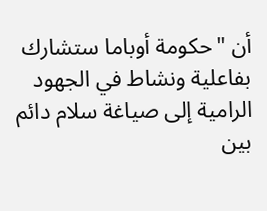أن "حكومة أوباما ستشارك بفاعلية ونشاط في الجهود الرامية إلى صياغة سلام دائم بين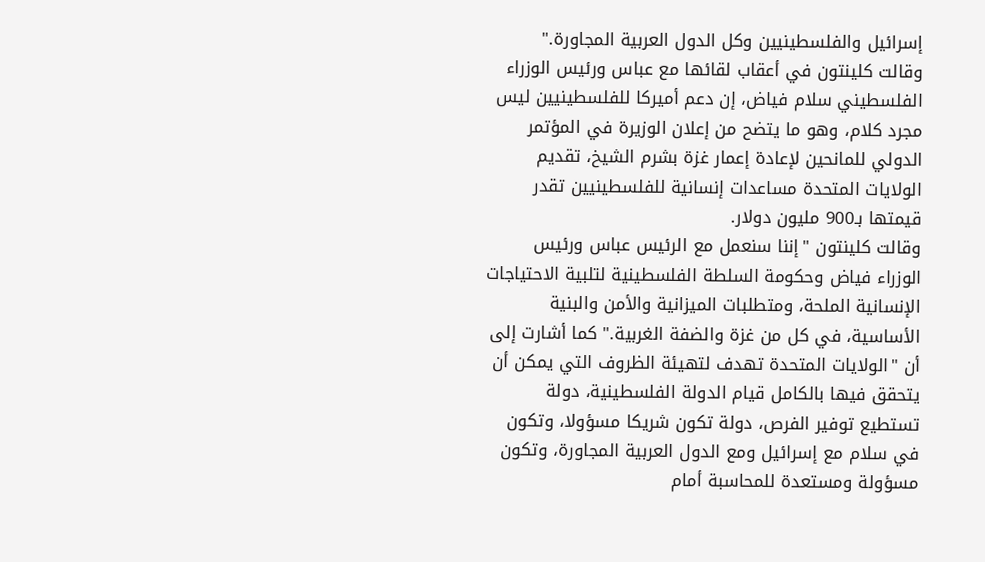إسرائيل والفلسطينيين وكل الدول العربية المجاورة."
وقالت كلينتون في أعقاب لقائها مع عباس ورئيس الوزراء الفلسطيني سلام فياض، إن دعم أميركا للفلسطينيين ليس مجرد كلام، وهو ما يتضح من إعلان الوزيرة في المؤتمر الدولي للمانحين لإعادة إعمار غزة بشرم الشيخ، تقديم الولايات المتحدة مساعدات إنسانية للفلسطينيين تقدر قيمتها بـ900 مليون دولار.
وقالت كلينتون "إننا سنعمل مع الرئيس عباس ورئيس الوزراء فياض وحكومة السلطة الفلسطينية لتلبية الاحتياجات الإنسانية الملحة، ومتطلبات الميزانية والأمن والبنية الأساسية، في كل من غزة والضفة الغربية." كما أشارت إلى أن "الولايات المتحدة تهدف لتهيئة الظروف التي يمكن أن يتحقق فيها بالكامل قيام الدولة الفلسطينية، دولة تستطيع توفير الفرص، دولة تكون شريكا مسؤولا، وتكون في سلام مع إسرائيل ومع الدول العربية المجاورة، وتكون مسؤولة ومستعدة للمحاسبة أمام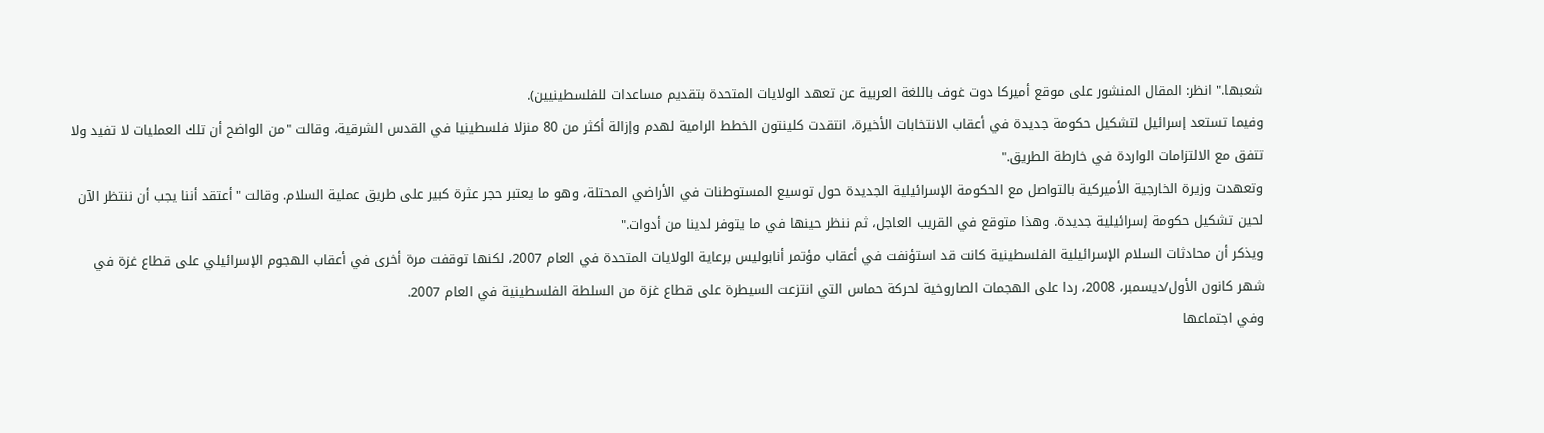شعبها." انظر: المقال المنشور على موقع أميركا دوت غوف باللغة العربية عن تعهد الولايات المتحدة بتقديم مساعدات للفلسطينيين).
وفيما تستعد إسرائيل لتشكيل حكومة جديدة في أعقاب الانتخابات الأخيرة، انتقدت كلينتون الخطط الرامية لهدم وإزالة أكثر من 80 منزلا فلسطينيا في القدس الشرقية، وقالت "من الواضح أن تلك العمليات لا تفيد ولا تتفق مع الالتزامات الواردة في خارطة الطريق."
وتعهدت وزيرة الخارجية الأميركية بالتواصل مع الحكومة الإسرائيلية الجديدة حول توسيع المستوطنات في الأراضي المحتلة، وهو ما يعتبر حجر عثرة كبير على طريق عملية السلام. وقالت "أعتقد أننا يجب أن ننتظر الآن لحين تشكيل حكومة إسرائيلية جديدة. وهذا متوقع في القريب العاجل، ثم ننظر حينها في ما يتوفر لدينا من أدوات."
ويذكر أن محادثات السلام الإسرائيلية الفلسطينية كانت قد استؤنفت في أعقاب مؤتمر أنابوليس برعاية الولايات المتحدة في العام 2007، لكنها توقفت مرة أخرى في أعقاب الهجوم الإسرائيلي على قطاع غزة في شهر كانون الأول/ديسمبر، 2008، ردا على الهجمات الصاروخية لحركة حماس التي انتزعت السيطرة على قطاع غزة من السلطة الفلسطينية في العام 2007.
وفي اجتماعها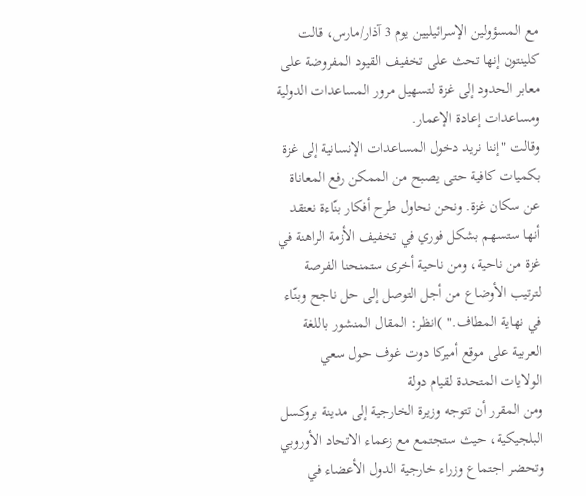مع المسؤولين الإسرائيليين يوم 3 آذار/مارس، قالت كلينتون إنها تحث على تخفيف القيود المفروضة على معابر الحدود إلى غزة لتسهيل مرور المساعدات الدولية ومساعدات إعادة الإعمار.
وقالت "إننا نريد دخول المساعدات الإنسانية إلى غزة بكميات كافية حتى يصبح من الممكن رفع المعاناة عن سكان غزة. ونحن نحاول طرح أفكار بنّاءة نعتقد أنها ستسهم بشكل فوري في تخفيف الأزمة الراهنة في غزة من ناحية، ومن ناحية أخرى ستمنحنا الفرصة لترتيب الأوضاع من أجل التوصل إلى حل ناجح وبنّاء في نهاية المطاف." )انظر: المقال المنشور باللغة العربية على موقع أميركا دوت غوف حول سعي الولايات المتحدة لقيام دولة
ومن المقرر أن تتوجه وزيرة الخارجية إلى مدينة بروكسل البلجيكية، حيث ستجتمع مع زعماء الاتحاد الأوروبي وتحضر اجتماع وزراء خارجية الدول الأعضاء في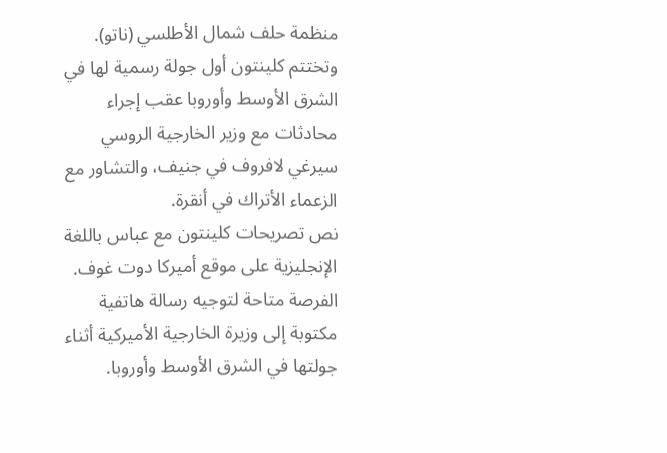منظمة حلف شمال الأطلسي (ناتو). وتختتم كلينتون أول جولة رسمية لها في الشرق الأوسط وأوروبا عقب إجراء محادثات مع وزير الخارجية الروسي سيرغي لافروف في جنيف، والتشاور مع الزعماء الأتراك في أنقرة.
نص تصريحات كلينتون مع عباس باللغة الإنجليزية على موقع أميركا دوت غوف.
الفرصة متاحة لتوجيه رسالة هاتفية مكتوبة إلى وزيرة الخارجية الأميركية أثناء جولتها في الشرق الأوسط وأوروبا.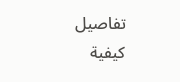تفاصيل كيفية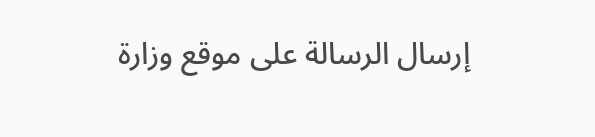إرسال الرسالة على موقع وزارة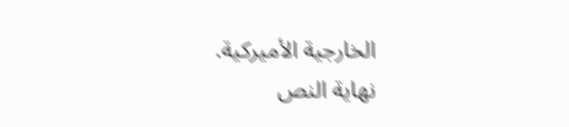الخارجية الأميركية.
نهاية النص